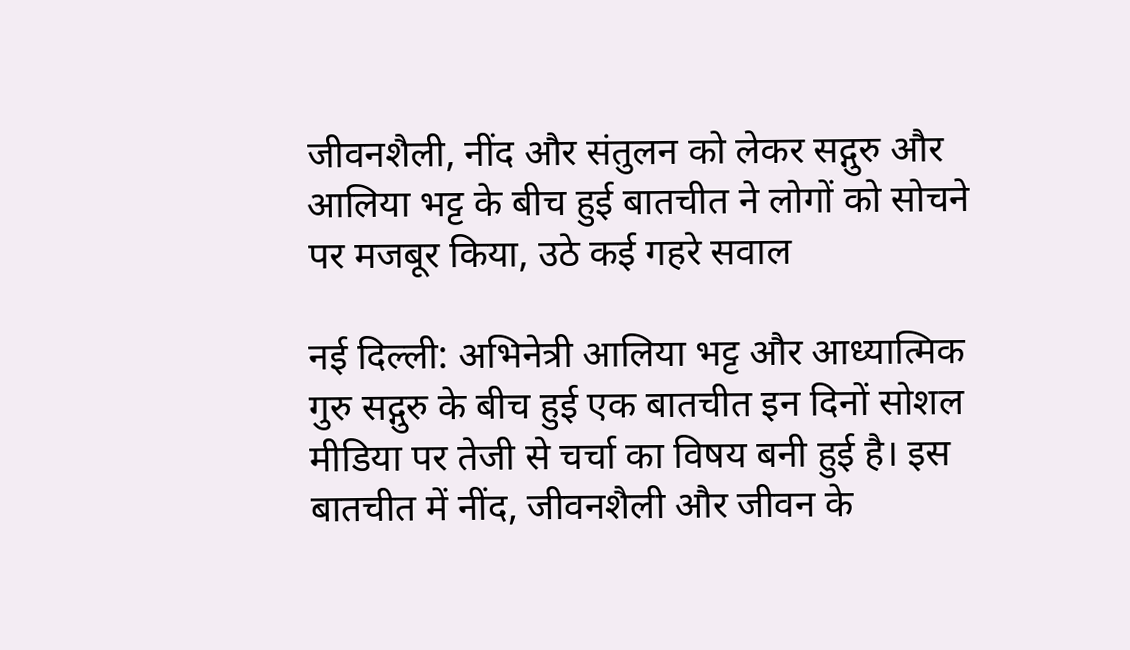जीवनशैली, नींद और संतुलन को लेकर सद्गुरु और आलिया भट्ट के बीच हुई बातचीत ने लोगों को सोचने पर मजबूर किया, उठे कई गहरे सवाल

नई दिल्ली: अभिनेत्री आलिया भट्ट और आध्यात्मिक गुरु सद्गुरु के बीच हुई एक बातचीत इन दिनों सोशल मीडिया पर तेजी से चर्चा का विषय बनी हुई है। इस बातचीत में नींद, जीवनशैली और जीवन के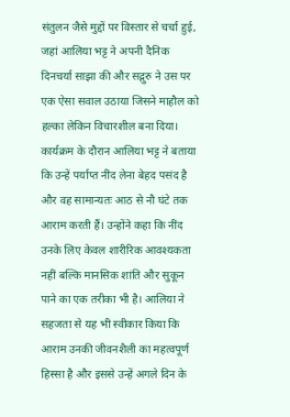संतुलन जैसे मुद्दों पर विस्तार से चर्चा हुई, जहां आलिया भट्ट ने अपनी दैनिक दिनचर्या साझा की और सद्गुरु ने उस पर एक ऐसा सवाल उठाया जिसने माहौल को हल्का लेकिन विचारशील बना दिया। कार्यक्रम के दौरान आलिया भट्ट ने बताया कि उन्हें पर्याप्त नींद लेना बेहद पसंद है और वह सामान्यतः आठ से नौ घंटे तक आराम करती हैं। उन्होंने कहा कि नींद उनके लिए केवल शारीरिक आवश्यकता नहीं बल्कि मानसिक शांति और सुकून पाने का एक तरीका भी है। आलिया ने सहजता से यह भी स्वीकार किया कि आराम उनकी जीवनशैली का महत्वपूर्ण हिस्सा है और इससे उन्हें अगले दिन के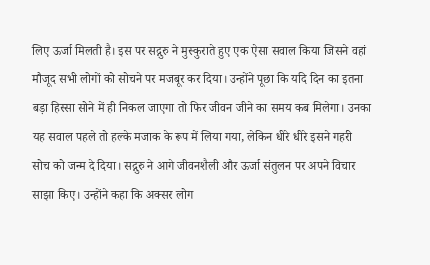लिए ऊर्जा मिलती है। इस पर सद्गुरु ने मुस्कुराते हुए एक ऐसा सवाल किया जिसने वहां मौजूद सभी लोगों को सोचने पर मजबूर कर दिया। उन्होंने पूछा कि यदि दिन का इतना बड़ा हिस्सा सोने में ही निकल जाएगा तो फिर जीवन जीने का समय कब मिलेगा। उनका यह सवाल पहले तो हल्के मजाक के रूप में लिया गया, लेकिन धीरे धीरे इसने गहरी सोच को जन्म दे दिया। सद्गुरु ने आगे जीवनशैली और ऊर्जा संतुलन पर अपने विचार साझा किए। उन्होंने कहा कि अक्सर लोग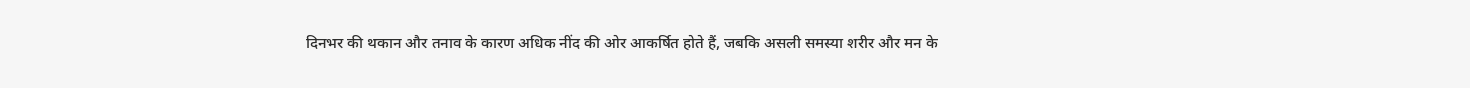दिनभर की थकान और तनाव के कारण अधिक नींद की ओर आकर्षित होते हैं, जबकि असली समस्या शरीर और मन के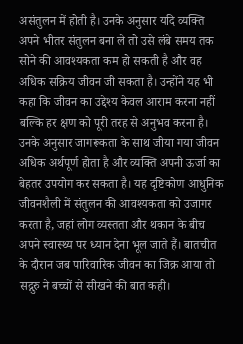असंतुलन में होती है। उनके अनुसार यदि व्यक्ति अपने भीतर संतुलन बना ले तो उसे लंबे समय तक सोने की आवश्यकता कम हो सकती है और वह अधिक सक्रिय जीवन जी सकता है। उन्होंने यह भी कहा कि जीवन का उद्देश्य केवल आराम करना नहीं बल्कि हर क्षण को पूरी तरह से अनुभव करना है। उनके अनुसार जागरूकता के साथ जीया गया जीवन अधिक अर्थपूर्ण होता है और व्यक्ति अपनी ऊर्जा का बेहतर उपयोग कर सकता है। यह दृष्टिकोण आधुनिक जीवनशैली में संतुलन की आवश्यकता को उजागर करता है, जहां लोग व्यस्तता और थकान के बीच अपने स्वास्थ्य पर ध्यान देना भूल जाते हैं। बातचीत के दौरान जब पारिवारिक जीवन का जिक्र आया तो सद्गुरु ने बच्चों से सीखने की बात कही।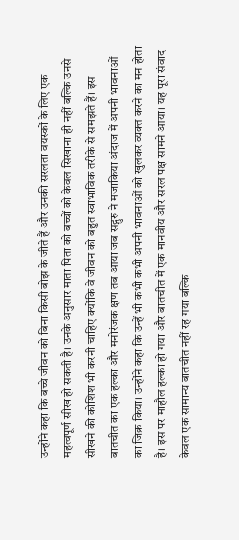उन्होंने कहा कि बच्चे जीवन को बिना किसी बोझ के जीते हैं और उनकी सरलता वयस्कों के लिए एक महत्वपूर्ण सीख हो सकती है। उनके अनुसार माता पिता को बच्चों को केवल सिखाना ही नहीं बल्कि उनसे सीखने की कोशिश भी करनी चाहिए क्योंकि वे जीवन को बहुत स्वाभाविक तरीके से समझते हैं। इस बातचीत का एक हल्का और मनोरंजक क्षण तब आया जब सद्गुरु ने मजाकिया अंदाज में अपनी भावनाओं का जिक्र किया। उन्होंने कहा कि उन्हें भी कभी कभी अपनी भावनाओं को खुलकर व्यक्त करने का मन होता है। इस पर माहौल हल्का हो गया और बातचीत में एक मानवीय और सरल पक्ष सामने आया। यह पूरा संवाद केवल एक सामान्य बातचीत नहीं रह गया बल्कि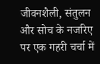जीवनशैली, संतुलन और सोच के नजरिए पर एक गहरी चर्चा में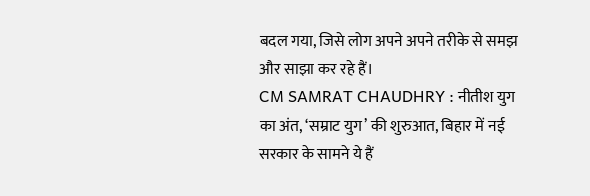बदल गया, जिसे लोग अपने अपने तरीके से समझ और साझा कर रहे हैं।
CM SAMRAT CHAUDHRY : नीतीश युग का अंत, ‘सम्राट युग’ की शुरुआत, बिहार में नई सरकार के सामने ये हैं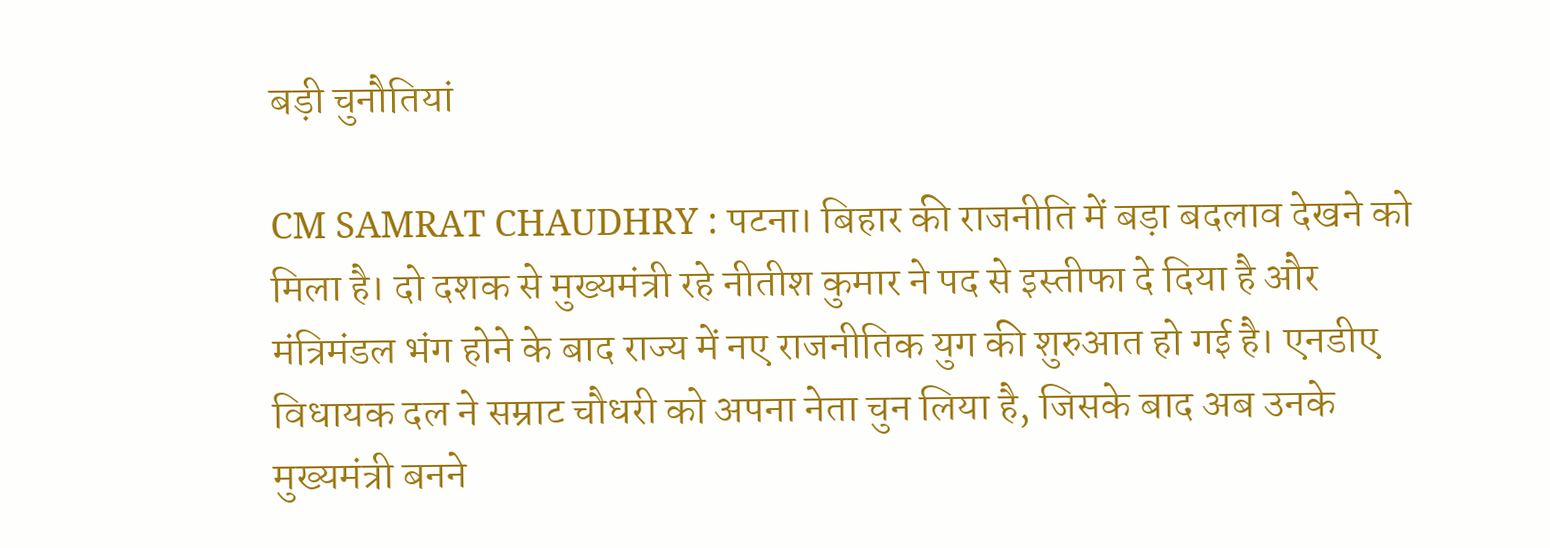बड़ी चुनौतियां

CM SAMRAT CHAUDHRY : पटना। बिहार की राजनीति में बड़ा बदलाव देखने को मिला है। दो दशक से मुख्यमंत्री रहे नीतीश कुमार ने पद से इस्तीफा दे दिया है और मंत्रिमंडल भंग होने के बाद राज्य में नए राजनीतिक युग की शुरुआत हो गई है। एनडीए विधायक दल ने सम्राट चौधरी को अपना नेता चुन लिया है, जिसके बाद अब उनके मुख्यमंत्री बनने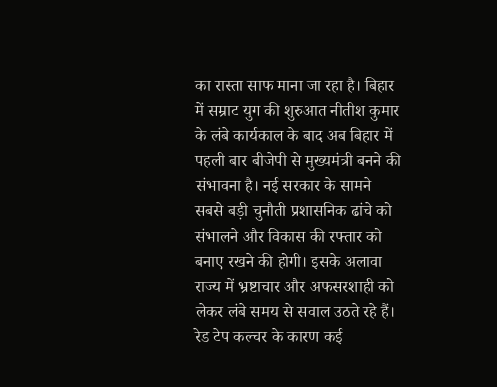का रास्ता साफ माना जा रहा है। बिहार में सम्राट युग की शुरुआत नीतीश कुमार के लंबे कार्यकाल के बाद अब बिहार में पहली बार बीजेपी से मुख्यमंत्री बनने की संभावना है। नई सरकार के सामने सबसे बड़ी चुनौती प्रशासनिक ढांचे को संभालने और विकास की रफ्तार को बनाए रखने की होगी। इसके अलावा राज्य में भ्रष्टाचार और अफसरशाही को लेकर लंबे समय से सवाल उठते रहे हैं। रेड टेप कल्चर के कारण कई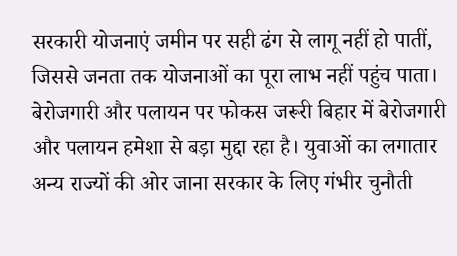सरकारी योजनाएं जमीन पर सही ढंग से लागू नहीं हो पातीं, जिससे जनता तक योजनाओं का पूरा लाभ नहीं पहुंच पाता। बेरोजगारी और पलायन पर फोकस जरूरी बिहार में बेरोजगारी और पलायन हमेशा से बड़ा मुद्दा रहा है। युवाओं का लगातार अन्य राज्यों की ओर जाना सरकार के लिए गंभीर चुनौती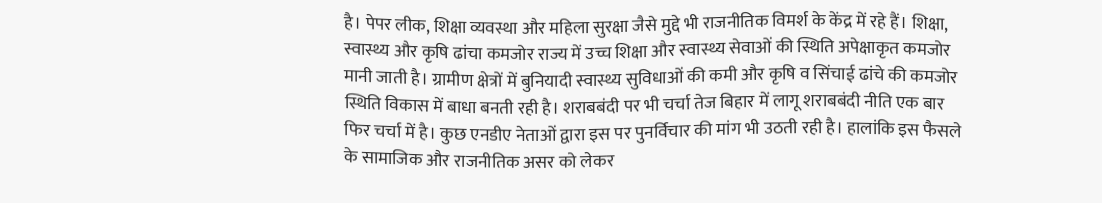है। पेपर लीक, शिक्षा व्यवस्था और महिला सुरक्षा जैसे मुद्दे भी राजनीतिक विमर्श के केंद्र में रहे हैं। शिक्षा, स्वास्थ्य और कृषि ढांचा कमजोर राज्य में उच्च शिक्षा और स्वास्थ्य सेवाओं की स्थिति अपेक्षाकृत कमजोर मानी जाती है। ग्रामीण क्षेत्रों में बुनियादी स्वास्थ्य सुविधाओं की कमी और कृषि व सिंचाई ढांचे की कमजोर स्थिति विकास में बाधा बनती रही है। शराबबंदी पर भी चर्चा तेज बिहार में लागू शराबबंदी नीति एक बार फिर चर्चा में है। कुछ एनडीए नेताओं द्वारा इस पर पुनर्विचार की मांग भी उठती रही है। हालांकि इस फैसले के सामाजिक और राजनीतिक असर को लेकर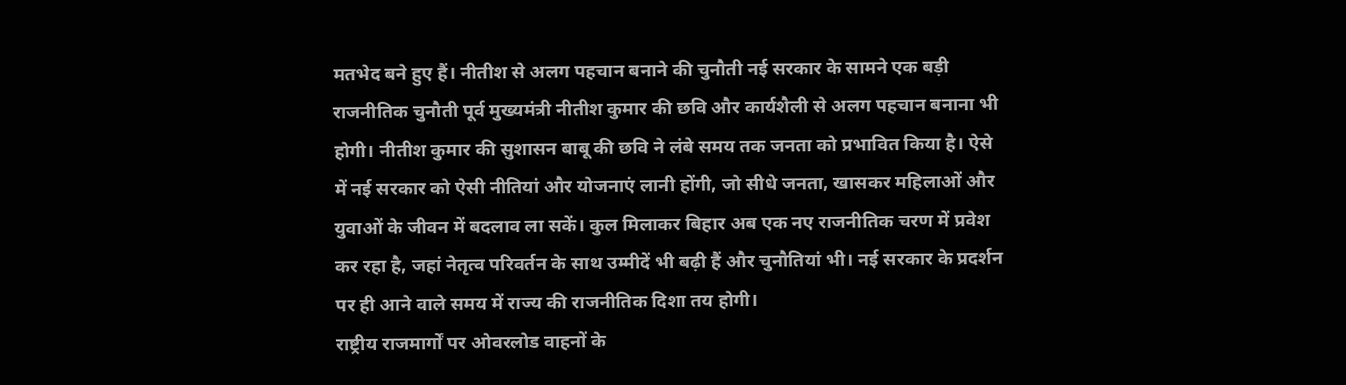मतभेद बने हुए हैं। नीतीश से अलग पहचान बनाने की चुनौती नई सरकार के सामने एक बड़ी राजनीतिक चुनौती पूर्व मुख्यमंत्री नीतीश कुमार की छवि और कार्यशैली से अलग पहचान बनाना भी होगी। नीतीश कुमार की सुशासन बाबू की छवि ने लंबे समय तक जनता को प्रभावित किया है। ऐसे में नई सरकार को ऐसी नीतियां और योजनाएं लानी होंगी, जो सीधे जनता, खासकर महिलाओं और युवाओं के जीवन में बदलाव ला सकें। कुल मिलाकर बिहार अब एक नए राजनीतिक चरण में प्रवेश कर रहा है, जहां नेतृत्व परिवर्तन के साथ उम्मीदें भी बढ़ी हैं और चुनौतियां भी। नई सरकार के प्रदर्शन पर ही आने वाले समय में राज्य की राजनीतिक दिशा तय होगी।
राष्ट्रीय राजमार्गों पर ओवरलोड वाहनों के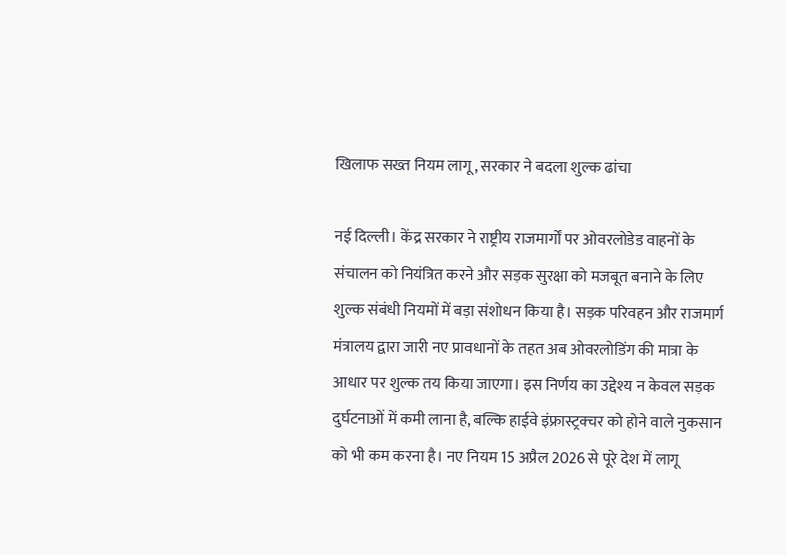खिलाफ सख्त नियम लागू, सरकार ने बदला शुल्क ढांचा

नई दिल्ली। केंद्र सरकार ने राष्ट्रीय राजमार्गों पर ओवरलोडेड वाहनों के संचालन को नियंत्रित करने और सड़क सुरक्षा को मजबूत बनाने के लिए शुल्क संबंधी नियमों में बड़ा संशोधन किया है। सड़क परिवहन और राजमार्ग मंत्रालय द्वारा जारी नए प्रावधानों के तहत अब ओवरलोडिंग की मात्रा के आधार पर शुल्क तय किया जाएगा। इस निर्णय का उद्देश्य न केवल सड़क दुर्घटनाओं में कमी लाना है, बल्कि हाईवे इंफ्रास्ट्रक्चर को होने वाले नुकसान को भी कम करना है। नए नियम 15 अप्रैल 2026 से पूरे देश में लागू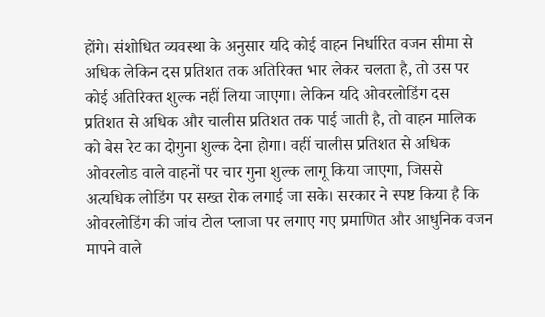होंगे। संशोधित व्यवस्था के अनुसार यदि कोई वाहन निर्धारित वजन सीमा से अधिक लेकिन दस प्रतिशत तक अतिरिक्त भार लेकर चलता है, तो उस पर कोई अतिरिक्त शुल्क नहीं लिया जाएगा। लेकिन यदि ओवरलोडिंग दस प्रतिशत से अधिक और चालीस प्रतिशत तक पाई जाती है, तो वाहन मालिक को बेस रेट का दोगुना शुल्क देना होगा। वहीं चालीस प्रतिशत से अधिक ओवरलोड वाले वाहनों पर चार गुना शुल्क लागू किया जाएगा, जिससे अत्यधिक लोडिंग पर सख्त रोक लगाई जा सके। सरकार ने स्पष्ट किया है कि ओवरलोडिंग की जांच टोल प्लाजा पर लगाए गए प्रमाणित और आधुनिक वजन मापने वाले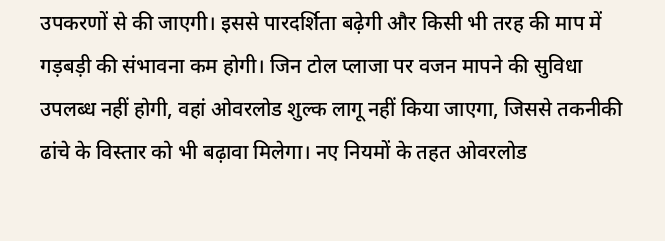उपकरणों से की जाएगी। इससे पारदर्शिता बढ़ेगी और किसी भी तरह की माप में गड़बड़ी की संभावना कम होगी। जिन टोल प्लाजा पर वजन मापने की सुविधा उपलब्ध नहीं होगी, वहां ओवरलोड शुल्क लागू नहीं किया जाएगा, जिससे तकनीकी ढांचे के विस्तार को भी बढ़ावा मिलेगा। नए नियमों के तहत ओवरलोड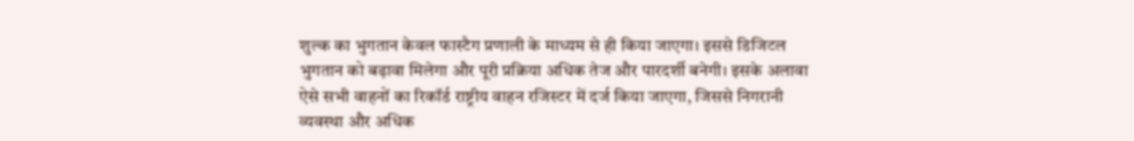शुल्क का भुगतान केवल फास्टैग प्रणाली के माध्यम से ही किया जाएगा। इससे डिजिटल भुगतान को बढ़ावा मिलेगा और पूरी प्रक्रिया अधिक तेज और पारदर्शी बनेगी। इसके अलावा ऐसे सभी वाहनों का रिकॉर्ड राष्ट्रीय वाहन रजिस्टर में दर्ज किया जाएगा, जिससे निगरानी व्यवस्था और अधिक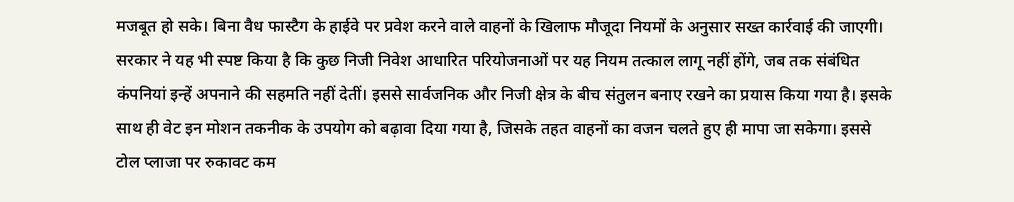मजबूत हो सके। बिना वैध फास्टैग के हाईवे पर प्रवेश करने वाले वाहनों के खिलाफ मौजूदा नियमों के अनुसार सख्त कार्रवाई की जाएगी। सरकार ने यह भी स्पष्ट किया है कि कुछ निजी निवेश आधारित परियोजनाओं पर यह नियम तत्काल लागू नहीं होंगे, जब तक संबंधित कंपनियां इन्हें अपनाने की सहमति नहीं देतीं। इससे सार्वजनिक और निजी क्षेत्र के बीच संतुलन बनाए रखने का प्रयास किया गया है। इसके साथ ही वेट इन मोशन तकनीक के उपयोग को बढ़ावा दिया गया है, जिसके तहत वाहनों का वजन चलते हुए ही मापा जा सकेगा। इससे टोल प्लाजा पर रुकावट कम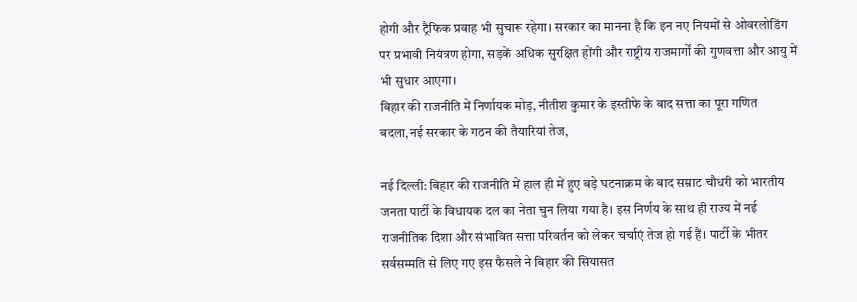होगी और ट्रैफिक प्रवाह भी सुचारू रहेगा। सरकार का मानना है कि इन नए नियमों से ओवरलोडिंग पर प्रभावी नियंत्रण होगा, सड़कें अधिक सुरक्षित होंगी और राष्ट्रीय राजमार्गों की गुणवत्ता और आयु में भी सुधार आएगा।
बिहार की राजनीति में निर्णायक मोड़, नीतीश कुमार के इस्तीफे के बाद सत्ता का पूरा गणित बदला,नई सरकार के गठन की तैयारियां तेज,

नई दिल्ली: बिहार की राजनीति में हाल ही में हुए बड़े घटनाक्रम के बाद सम्राट चौधरी को भारतीय जनता पार्टी के विधायक दल का नेता चुन लिया गया है। इस निर्णय के साथ ही राज्य में नई राजनीतिक दिशा और संभावित सत्ता परिवर्तन को लेकर चर्चाएं तेज हो गई हैं। पार्टी के भीतर सर्वसम्मति से लिए गए इस फैसले ने बिहार की सियासत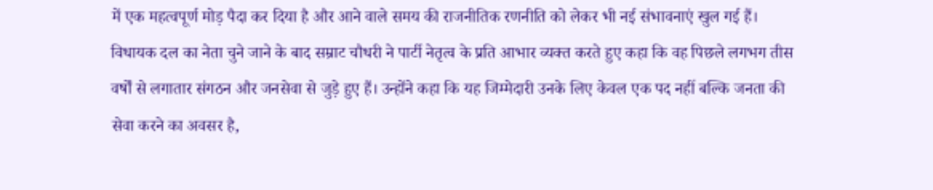में एक महत्वपूर्ण मोड़ पैदा कर दिया है और आने वाले समय की राजनीतिक रणनीति को लेकर भी नई संभावनाएं खुल गई हैं। विधायक दल का नेता चुने जाने के बाद सम्राट चौधरी ने पार्टी नेतृत्व के प्रति आभार व्यक्त करते हुए कहा कि वह पिछले लगभग तीस वर्षों से लगातार संगठन और जनसेवा से जुड़े हुए हैं। उन्होंने कहा कि यह जिम्मेदारी उनके लिए केवल एक पद नहीं बल्कि जनता की सेवा करने का अवसर है,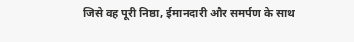जिसे वह पूरी निष्ठा, ईमानदारी और समर्पण के साथ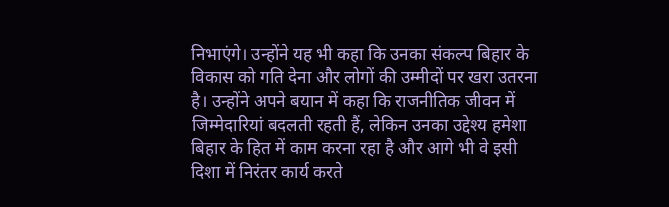निभाएंगे। उन्होंने यह भी कहा कि उनका संकल्प बिहार के विकास को गति देना और लोगों की उम्मीदों पर खरा उतरना है। उन्होंने अपने बयान में कहा कि राजनीतिक जीवन में जिम्मेदारियां बदलती रहती हैं, लेकिन उनका उद्देश्य हमेशा बिहार के हित में काम करना रहा है और आगे भी वे इसी दिशा में निरंतर कार्य करते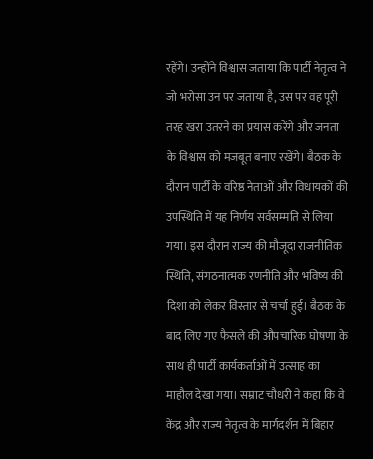रहेंगे। उन्होंने विश्वास जताया कि पार्टी नेतृत्व ने जो भरोसा उन पर जताया है, उस पर वह पूरी तरह खरा उतरने का प्रयास करेंगे और जनता के विश्वास को मजबूत बनाए रखेंगे। बैठक के दौरान पार्टी के वरिष्ठ नेताओं और विधायकों की उपस्थिति में यह निर्णय सर्वसम्मति से लिया गया। इस दौरान राज्य की मौजूदा राजनीतिक स्थिति, संगठनात्मक रणनीति और भविष्य की दिशा को लेकर विस्तार से चर्चा हुई। बैठक के बाद लिए गए फैसले की औपचारिक घोषणा के साथ ही पार्टी कार्यकर्ताओं में उत्साह का माहौल देखा गया। सम्राट चौधरी ने कहा कि वे केंद्र और राज्य नेतृत्व के मार्गदर्शन में बिहार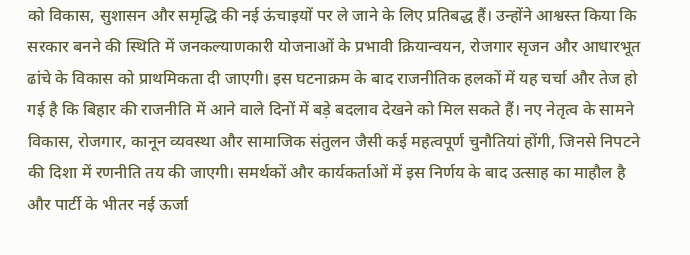को विकास, सुशासन और समृद्धि की नई ऊंचाइयों पर ले जाने के लिए प्रतिबद्ध हैं। उन्होंने आश्वस्त किया कि सरकार बनने की स्थिति में जनकल्याणकारी योजनाओं के प्रभावी क्रियान्वयन, रोजगार सृजन और आधारभूत ढांचे के विकास को प्राथमिकता दी जाएगी। इस घटनाक्रम के बाद राजनीतिक हलकों में यह चर्चा और तेज हो गई है कि बिहार की राजनीति में आने वाले दिनों में बड़े बदलाव देखने को मिल सकते हैं। नए नेतृत्व के सामने विकास, रोजगार, कानून व्यवस्था और सामाजिक संतुलन जैसी कई महत्वपूर्ण चुनौतियां होंगी, जिनसे निपटने की दिशा में रणनीति तय की जाएगी। समर्थकों और कार्यकर्ताओं में इस निर्णय के बाद उत्साह का माहौल है और पार्टी के भीतर नई ऊर्जा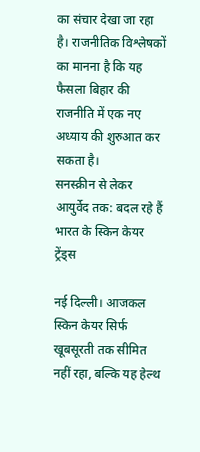का संचार देखा जा रहा है। राजनीतिक विश्लेषकों का मानना है कि यह फैसला बिहार की राजनीति में एक नए अध्याय की शुरुआत कर सकता है।
सनस्क्रीन से लेकर आयुर्वेद तक: बदल रहे हैं भारत के स्किन केयर ट्रेंड्स

नई दिल्ली। आजकल स्किन केयर सिर्फ खूबसूरती तक सीमित नहीं रहा, बल्कि यह हेल्थ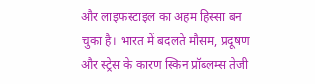और लाइफस्टाइल का अहम हिस्सा बन चुका है। भारत में बदलते मौसम, प्रदूषण और स्ट्रेस के कारण स्किन प्रॉब्लम्स तेजी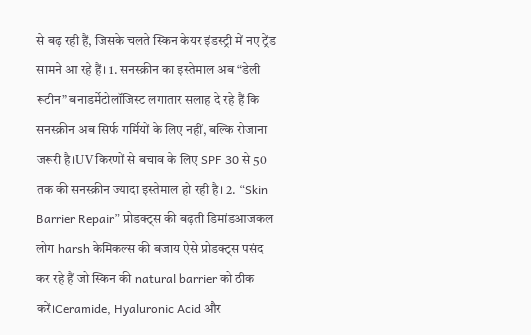से बढ़ रही हैं, जिसके चलते स्किन केयर इंडस्ट्री में नए ट्रेंड सामने आ रहे हैं। 1. सनस्क्रीन का इस्तेमाल अब “डेली रूटीन” बनाडर्मेटोलॉजिस्ट लगातार सलाह दे रहे हैं कि सनस्क्रीन अब सिर्फ गर्मियों के लिए नहीं, बल्कि रोजाना जरूरी है।UV किरणों से बचाव के लिए SPF 30 से 50 तक की सनस्क्रीन ज्यादा इस्तेमाल हो रही है। 2. “Skin Barrier Repair” प्रोडक्ट्स की बढ़ती डिमांडआजकल लोग harsh केमिकल्स की बजाय ऐसे प्रोडक्ट्स पसंद कर रहे हैं जो स्किन की natural barrier को ठीक करें।Ceramide, Hyaluronic Acid और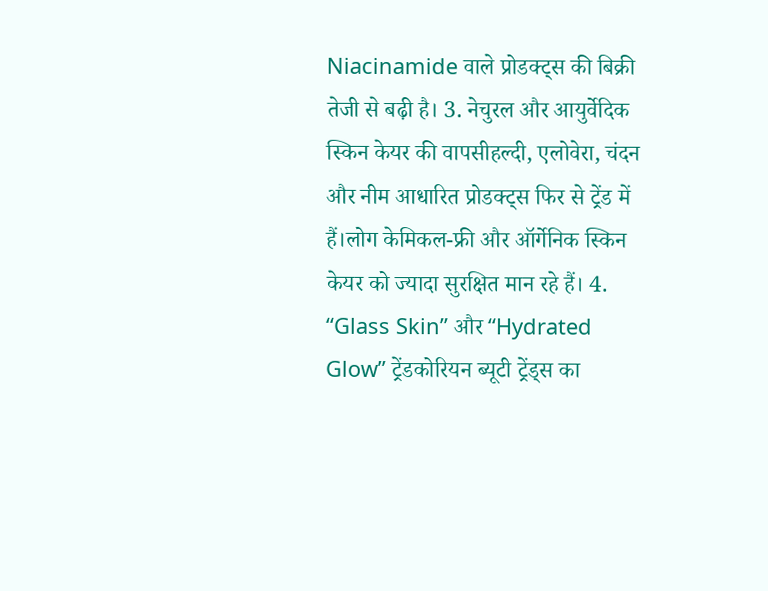Niacinamide वाले प्रोडक्ट्स की बिक्री तेजी से बढ़ी है। 3. नेचुरल और आयुर्वेदिक स्किन केयर की वापसीहल्दी, एलोवेरा, चंदन और नीम आधारित प्रोडक्ट्स फिर से ट्रेंड में हैं।लोग केमिकल-फ्री और ऑर्गेनिक स्किन केयर को ज्यादा सुरक्षित मान रहे हैं। 4. “Glass Skin” और “Hydrated Glow” ट्रेंडकोरियन ब्यूटी ट्रेंड्स का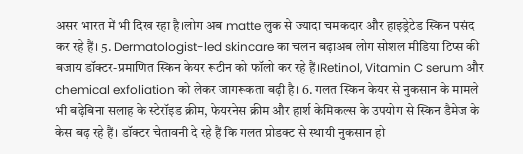असर भारत में भी दिख रहा है।लोग अब matte लुक से ज्यादा चमकदार और हाइड्रेटेड स्किन पसंद कर रहे हैं। 5. Dermatologist-led skincare का चलन बढ़ाअब लोग सोशल मीडिया टिप्स की बजाय डॉक्टर-प्रमाणित स्किन केयर रूटीन को फॉलो कर रहे हैं।Retinol, Vitamin C serum और chemical exfoliation को लेकर जागरूकता बढ़ी है। 6. गलत स्किन केयर से नुकसान के मामले भी बढ़ेबिना सलाह के स्टेरॉइड क्रीम, फेयरनेस क्रीम और हार्श केमिकल्स के उपयोग से स्किन डैमेज के केस बढ़ रहे हैं। डॉक्टर चेतावनी दे रहे हैं कि गलत प्रोडक्ट से स्थायी नुकसान हो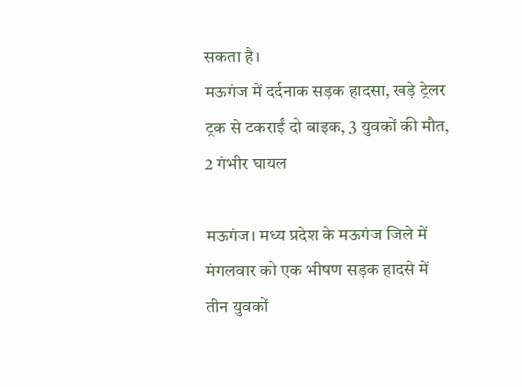सकता है।
मऊगंज में दर्दनाक सड़क हादसा, खड़े ट्रेलर ट्रक से टकराईं दो बाइक, 3 युवकों की मौत, 2 गंभीर घायल

मऊगंज। मध्य प्रदेश के मऊगंज जिले में मंगलवार को एक भीषण सड़क हादसे में तीन युवकों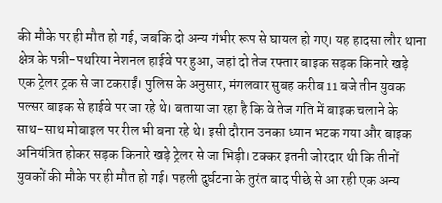की मौके पर ही मौत हो गई, जबकि दो अन्य गंभीर रूप से घायल हो गए। यह हादसा लौर थाना क्षेत्र के पन्नी-पथरिया नेशनल हाईवे पर हुआ, जहां दो तेज रफ्तार बाइक सड़क किनारे खड़े एक ट्रेलर ट्रक से जा टकराईं। पुलिस के अनुसार, मंगलवार सुबह करीब 11 बजे तीन युवक पल्सर बाइक से हाईवे पर जा रहे थे। बताया जा रहा है कि वे तेज गति में बाइक चलाने के साथ-साथ मोबाइल पर रील भी बना रहे थे। इसी दौरान उनका ध्यान भटक गया और बाइक अनियंत्रित होकर सड़क किनारे खड़े ट्रेलर से जा भिड़ी। टक्कर इतनी जोरदार थी कि तीनों युवकों की मौके पर ही मौत हो गई। पहली दुर्घटना के तुरंत बाद पीछे से आ रही एक अन्य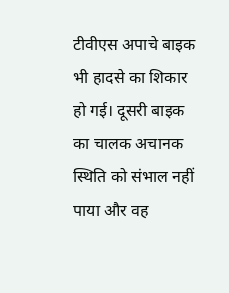टीवीएस अपाचे बाइक भी हादसे का शिकार हो गई। दूसरी बाइक का चालक अचानक स्थिति को संभाल नहीं पाया और वह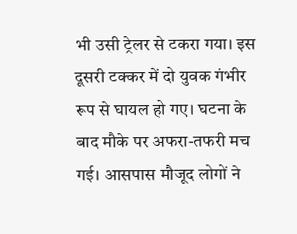भी उसी ट्रेलर से टकरा गया। इस दूसरी टक्कर में दो युवक गंभीर रूप से घायल हो गए। घटना के बाद मौके पर अफरा-तफरी मच गई। आसपास मौजूद लोगों ने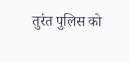तुरंत पुलिस को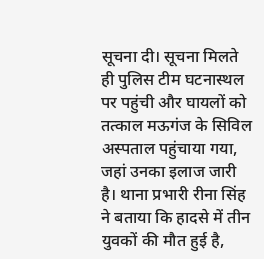सूचना दी। सूचना मिलते ही पुलिस टीम घटनास्थल पर पहुंची और घायलों को तत्काल मऊगंज के सिविल अस्पताल पहुंचाया गया, जहां उनका इलाज जारी है। थाना प्रभारी रीना सिंह ने बताया कि हादसे में तीन युवकों की मौत हुई है,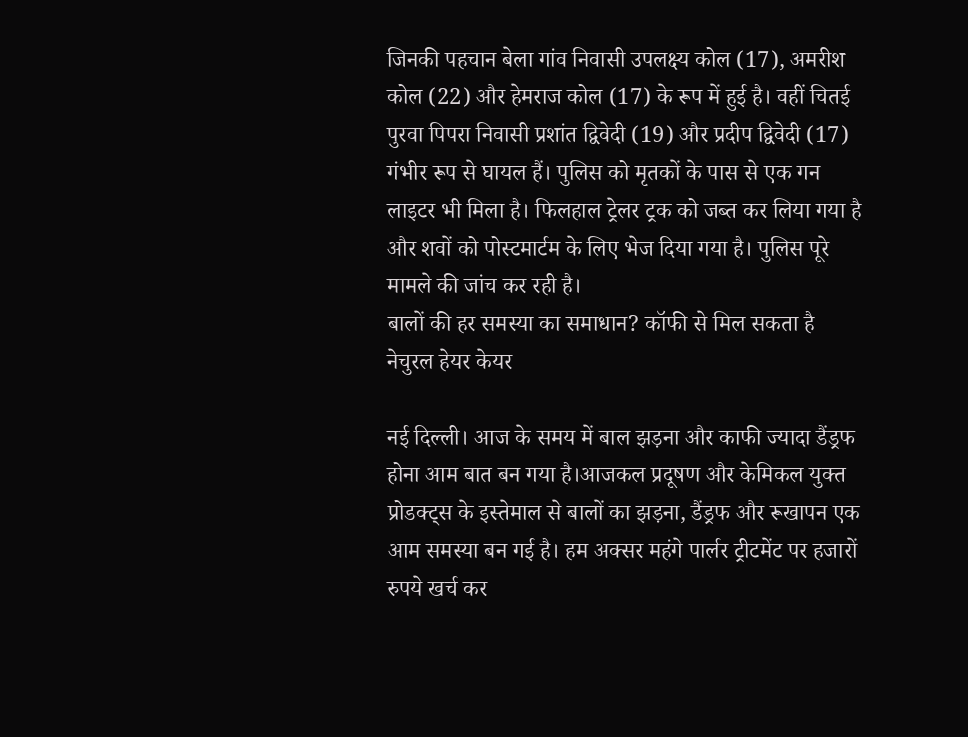जिनकी पहचान बेला गांव निवासी उपलक्ष्य कोल (17), अमरीश कोल (22) और हेमराज कोल (17) के रूप में हुई है। वहीं चितई पुरवा पिपरा निवासी प्रशांत द्विवेदी (19) और प्रदीप द्विवेदी (17) गंभीर रूप से घायल हैं। पुलिस को मृतकों के पास से एक गन लाइटर भी मिला है। फिलहाल ट्रेलर ट्रक को जब्त कर लिया गया है और शवों को पोस्टमार्टम के लिए भेज दिया गया है। पुलिस पूरे मामले की जांच कर रही है।
बालों की हर समस्या का समाधान? कॉफी से मिल सकता है नेचुरल हेयर केयर

नई दिल्ली। आज के समय में बाल झड़ना और काफी ज्यादा डैंड्रफ होना आम बात बन गया है।आजकल प्रदूषण और केमिकल युक्त प्रोडक्ट्स के इस्तेमाल से बालों का झड़ना, डैंड्रफ और रूखापन एक आम समस्या बन गई है। हम अक्सर महंगे पार्लर ट्रीटमेंट पर हजारों रुपये खर्च कर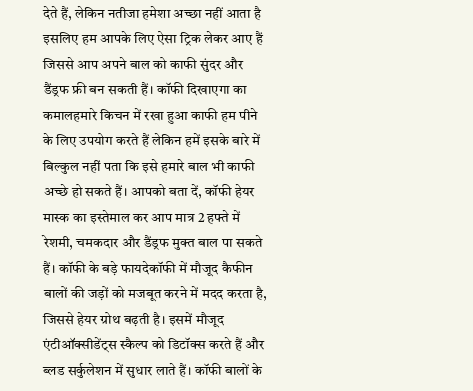देते हैं, लेकिन नतीजा हमेशा अच्छा नहीं आता है इसलिए हम आपके लिए ऐसा ट्रिक लेकर आए हैं जिससे आप अपने बाल को काफी सुंदर और डैंड्रफ फ्री बन सकती हैं। कॉफी दिखाएगा का कमालहमारे किचन में रखा हुआ काफी हम पीने के लिए उपयोग करते हैं लेकिन हमें इसके बारे में बिल्कुल नहीं पता कि इसे हमारे बाल भी काफी अच्छे हो सकते हैं। आपको बता दें, कॉफी हेयर मास्क का इस्तेमाल कर आप मात्र 2 हफ्ते में रेशमी, चमकदार और डैंड्रफ मुक्त बाल पा सकते हैं। कॉफी के बड़े फायदेकॉफी में मौजूद कैफीन बालों की जड़ों को मजबूत करने में मदद करता है, जिससे हेयर ग्रोथ बढ़ती है। इसमें मौजूद एंटीऑक्सीडेंट्स स्कैल्प को डिटॉक्स करते हैं और ब्लड सर्कुलेशन में सुधार लाते हैं। कॉफी बालों के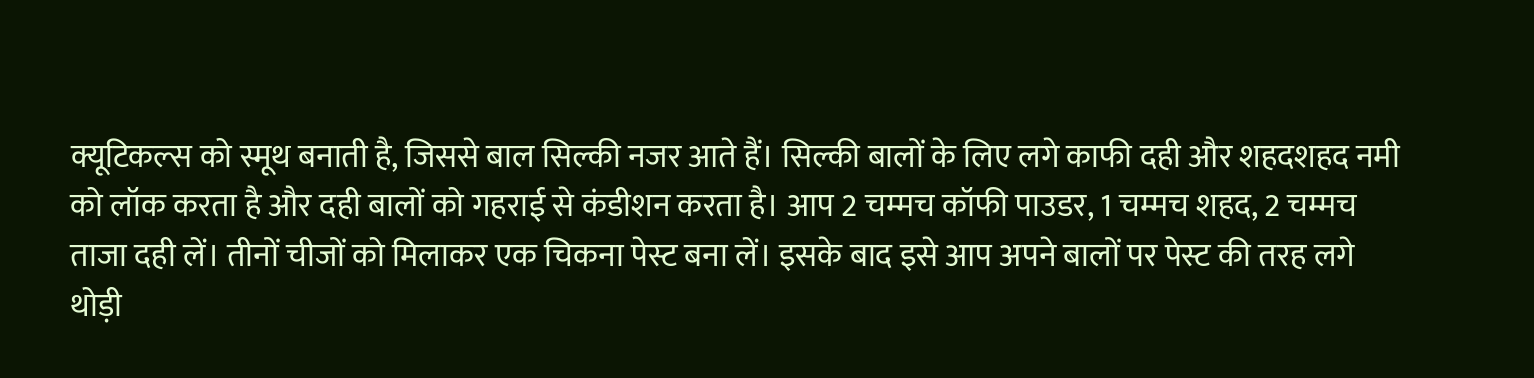क्यूटिकल्स को स्मूथ बनाती है, जिससे बाल सिल्की नजर आते हैं। सिल्की बालों के लिए लगे काफी दही और शहदशहद नमी को लॉक करता है और दही बालों को गहराई से कंडीशन करता है। आप 2 चम्मच कॉफी पाउडर, 1 चम्मच शहद, 2 चम्मच ताजा दही लें। तीनों चीजों को मिलाकर एक चिकना पेस्ट बना लें। इसके बाद इसे आप अपने बालों पर पेस्ट की तरह लगे थोड़ी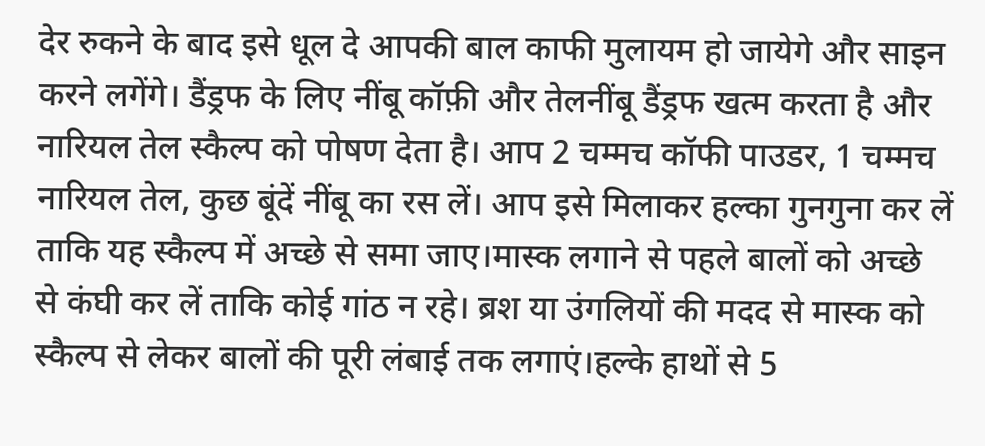देर रुकने के बाद इसे धूल दे आपकी बाल काफी मुलायम हो जायेगे और साइन करने लगेंगे। डैंड्रफ के लिए नींबू कॉफ़ी और तेलनींबू डैंड्रफ खत्म करता है और नारियल तेल स्कैल्प को पोषण देता है। आप 2 चम्मच कॉफी पाउडर, 1 चम्मच नारियल तेल, कुछ बूंदें नींबू का रस लें। आप इसे मिलाकर हल्का गुनगुना कर लें ताकि यह स्कैल्प में अच्छे से समा जाए।मास्क लगाने से पहले बालों को अच्छे से कंघी कर लें ताकि कोई गांठ न रहे। ब्रश या उंगलियों की मदद से मास्क को स्कैल्प से लेकर बालों की पूरी लंबाई तक लगाएं।हल्के हाथों से 5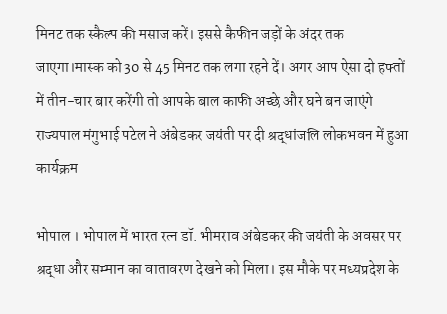मिनट तक स्कैल्प की मसाज करें। इससे कैफीन जड़ों के अंदर तक जाएगा।मास्क को 30 से 45 मिनट तक लगा रहने दें। अगर आप ऐसा दो हफ्तों में तीन-चार बार करेंगी तो आपके बाल काफी अच्छे और घने बन जाएंगे
राज्यपाल मंगुभाई पटेल ने अंबेडकर जयंती पर दी श्रद्धांजलि लोकभवन में हुआ कार्यक्रम

भोपाल । भोपाल में भारत रत्न डॉ. भीमराव अंबेडकर की जयंती के अवसर पर श्रद्धा और सम्मान का वातावरण देखने को मिला। इस मौके पर मध्यप्रदेश के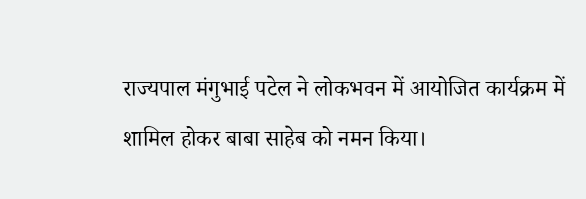राज्यपाल मंगुभाई पटेल ने लोकभवन में आयोजित कार्यक्रम में शामिल होकर बाबा साहेब को नमन किया।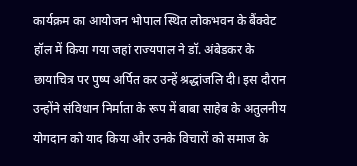कार्यक्रम का आयोजन भोपाल स्थित लोकभवन के बैंक्वेट हॉल में किया गया जहां राज्यपाल ने डॉ. अंबेडकर के छायाचित्र पर पुष्प अर्पित कर उन्हें श्रद्धांजलि दी। इस दौरान उन्होंने संविधान निर्माता के रूप में बाबा साहेब के अतुलनीय योगदान को याद किया और उनके विचारों को समाज के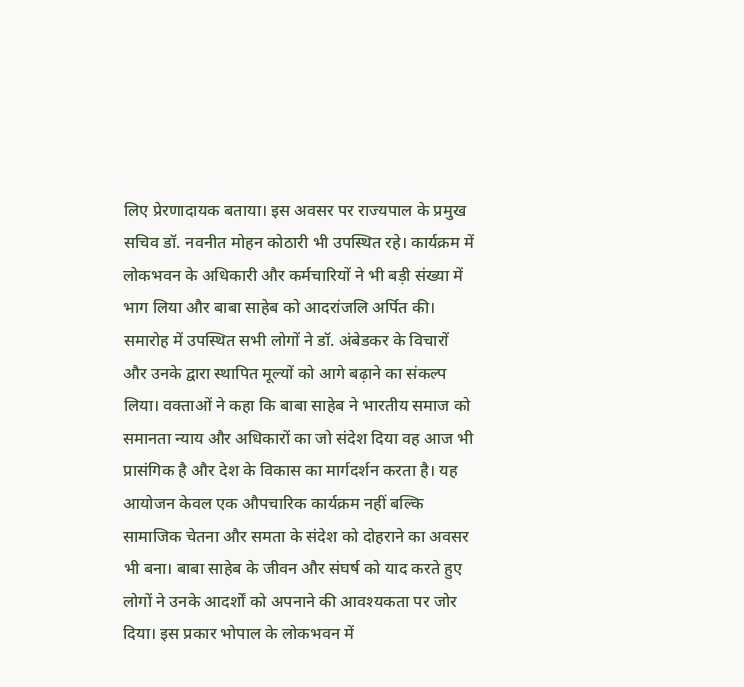लिए प्रेरणादायक बताया। इस अवसर पर राज्यपाल के प्रमुख सचिव डॉ. नवनीत मोहन कोठारी भी उपस्थित रहे। कार्यक्रम में लोकभवन के अधिकारी और कर्मचारियों ने भी बड़ी संख्या में भाग लिया और बाबा साहेब को आदरांजलि अर्पित की। समारोह में उपस्थित सभी लोगों ने डॉ. अंबेडकर के विचारों और उनके द्वारा स्थापित मूल्यों को आगे बढ़ाने का संकल्प लिया। वक्ताओं ने कहा कि बाबा साहेब ने भारतीय समाज को समानता न्याय और अधिकारों का जो संदेश दिया वह आज भी प्रासंगिक है और देश के विकास का मार्गदर्शन करता है। यह आयोजन केवल एक औपचारिक कार्यक्रम नहीं बल्कि सामाजिक चेतना और समता के संदेश को दोहराने का अवसर भी बना। बाबा साहेब के जीवन और संघर्ष को याद करते हुए लोगों ने उनके आदर्शों को अपनाने की आवश्यकता पर जोर दिया। इस प्रकार भोपाल के लोकभवन में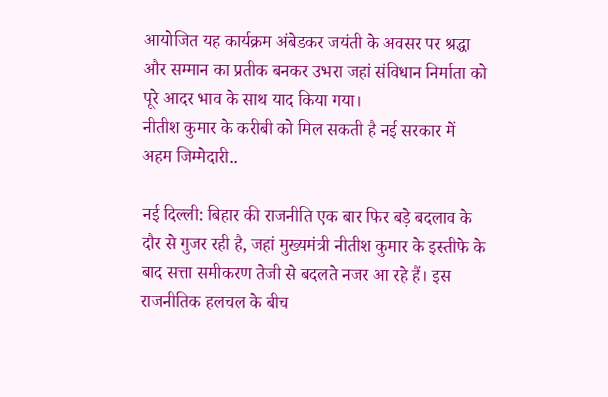आयोजित यह कार्यक्रम अंबेडकर जयंती के अवसर पर श्रद्धा और सम्मान का प्रतीक बनकर उभरा जहां संविधान निर्माता को पूरे आदर भाव के साथ याद किया गया।
नीतीश कुमार के करीबी को मिल सकती है नई सरकार में अहम जिम्मेदारी..

नई दिल्ली: बिहार की राजनीति एक बार फिर बड़े बदलाव के दौर से गुजर रही है, जहां मुख्यमंत्री नीतीश कुमार के इस्तीफे के बाद सत्ता समीकरण तेजी से बदलते नजर आ रहे हैं। इस राजनीतिक हलचल के बीच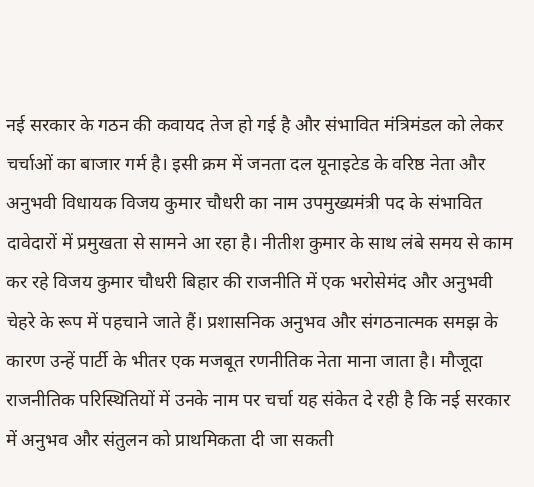नई सरकार के गठन की कवायद तेज हो गई है और संभावित मंत्रिमंडल को लेकर चर्चाओं का बाजार गर्म है। इसी क्रम में जनता दल यूनाइटेड के वरिष्ठ नेता और अनुभवी विधायक विजय कुमार चौधरी का नाम उपमुख्यमंत्री पद के संभावित दावेदारों में प्रमुखता से सामने आ रहा है। नीतीश कुमार के साथ लंबे समय से काम कर रहे विजय कुमार चौधरी बिहार की राजनीति में एक भरोसेमंद और अनुभवी चेहरे के रूप में पहचाने जाते हैं। प्रशासनिक अनुभव और संगठनात्मक समझ के कारण उन्हें पार्टी के भीतर एक मजबूत रणनीतिक नेता माना जाता है। मौजूदा राजनीतिक परिस्थितियों में उनके नाम पर चर्चा यह संकेत दे रही है कि नई सरकार में अनुभव और संतुलन को प्राथमिकता दी जा सकती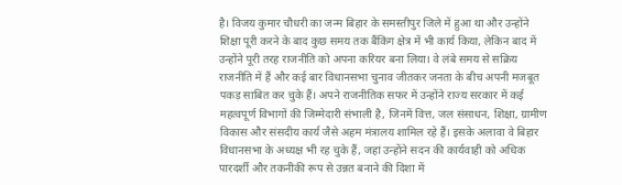है। विजय कुमार चौधरी का जन्म बिहार के समस्तीपुर जिले में हुआ था और उन्होंने शिक्षा पूरी करने के बाद कुछ समय तक बैंकिंग क्षेत्र में भी कार्य किया, लेकिन बाद में उन्होंने पूरी तरह राजनीति को अपना करियर बना लिया। वे लंबे समय से सक्रिय राजनीति में हैं और कई बार विधानसभा चुनाव जीतकर जनता के बीच अपनी मजबूत पकड़ साबित कर चुके हैं। अपने राजनीतिक सफर में उन्होंने राज्य सरकार में कई महत्वपूर्ण विभागों की जिम्मेदारी संभाली है, जिनमें वित्त, जल संसाधन, शिक्षा, ग्रामीण विकास और संसदीय कार्य जैसे अहम मंत्रालय शामिल रहे हैं। इसके अलावा वे बिहार विधानसभा के अध्यक्ष भी रह चुके हैं, जहां उन्होंने सदन की कार्यवाही को अधिक पारदर्शी और तकनीकी रूप से उन्नत बनाने की दिशा में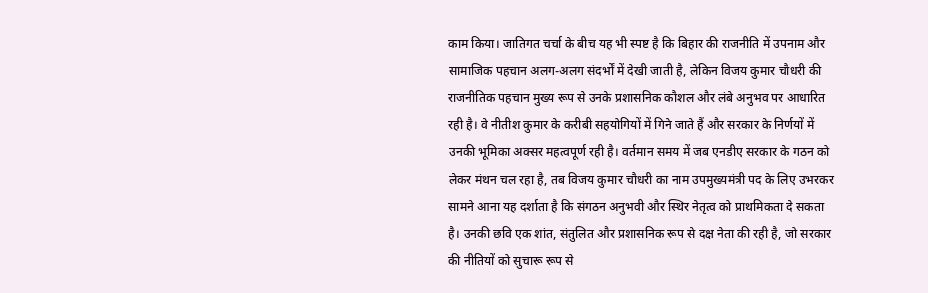काम किया। जातिगत चर्चा के बीच यह भी स्पष्ट है कि बिहार की राजनीति में उपनाम और सामाजिक पहचान अलग-अलग संदर्भों में देखी जाती है, लेकिन विजय कुमार चौधरी की राजनीतिक पहचान मुख्य रूप से उनके प्रशासनिक कौशल और लंबे अनुभव पर आधारित रही है। वे नीतीश कुमार के करीबी सहयोगियों में गिने जाते हैं और सरकार के निर्णयों में उनकी भूमिका अक्सर महत्वपूर्ण रही है। वर्तमान समय में जब एनडीए सरकार के गठन को लेकर मंथन चल रहा है, तब विजय कुमार चौधरी का नाम उपमुख्यमंत्री पद के लिए उभरकर सामने आना यह दर्शाता है कि संगठन अनुभवी और स्थिर नेतृत्व को प्राथमिकता दे सकता है। उनकी छवि एक शांत, संतुलित और प्रशासनिक रूप से दक्ष नेता की रही है, जो सरकार की नीतियों को सुचारू रूप से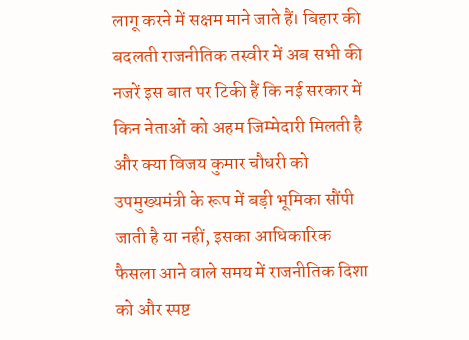लागू करने में सक्षम माने जाते हैं। बिहार की बदलती राजनीतिक तस्वीर में अब सभी की नजरें इस बात पर टिकी हैं कि नई सरकार में किन नेताओं को अहम जिम्मेदारी मिलती है और क्या विजय कुमार चौधरी को उपमुख्यमंत्री के रूप में बड़ी भूमिका सौंपी जाती है या नहीं, इसका आधिकारिक फैसला आने वाले समय में राजनीतिक दिशा को और स्पष्ट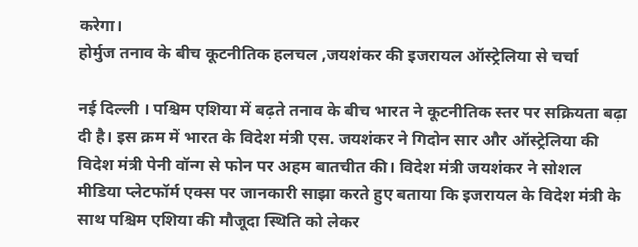करेगा।
होर्मुज तनाव के बीच कूटनीतिक हलचल ,जयशंकर की इजरायल ऑस्ट्रेलिया से चर्चा

नई दिल्ली । पश्चिम एशिया में बढ़ते तनाव के बीच भारत ने कूटनीतिक स्तर पर सक्रियता बढ़ा दी है। इस क्रम में भारत के विदेश मंत्री एस. जयशंकर ने गिदोन सार और ऑस्ट्रेलिया की विदेश मंत्री पेनी वॉन्ग से फोन पर अहम बातचीत की। विदेश मंत्री जयशंकर ने सोशल मीडिया प्लेटफॉर्म एक्स पर जानकारी साझा करते हुए बताया कि इजरायल के विदेश मंत्री के साथ पश्चिम एशिया की मौजूदा स्थिति को लेकर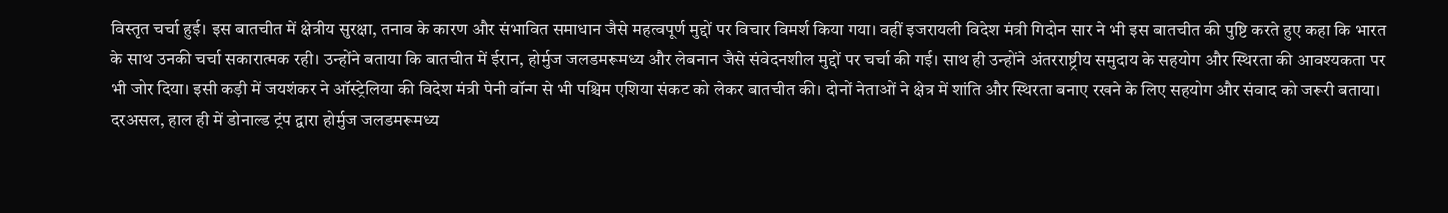विस्तृत चर्चा हुई। इस बातचीत में क्षेत्रीय सुरक्षा, तनाव के कारण और संभावित समाधान जैसे महत्वपूर्ण मुद्दों पर विचार विमर्श किया गया। वहीं इजरायली विदेश मंत्री गिदोन सार ने भी इस बातचीत की पुष्टि करते हुए कहा कि भारत के साथ उनकी चर्चा सकारात्मक रही। उन्होंने बताया कि बातचीत में ईरान, होर्मुज जलडमरूमध्य और लेबनान जैसे संवेदनशील मुद्दों पर चर्चा की गई। साथ ही उन्होंने अंतरराष्ट्रीय समुदाय के सहयोग और स्थिरता की आवश्यकता पर भी जोर दिया। इसी कड़ी में जयशंकर ने ऑस्ट्रेलिया की विदेश मंत्री पेनी वॉन्ग से भी पश्चिम एशिया संकट को लेकर बातचीत की। दोनों नेताओं ने क्षेत्र में शांति और स्थिरता बनाए रखने के लिए सहयोग और संवाद को जरूरी बताया। दरअसल, हाल ही में डोनाल्ड ट्रंप द्वारा होर्मुज जलडमरूमध्य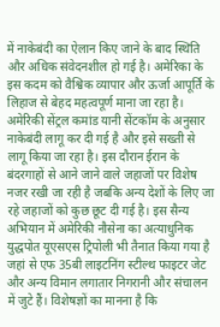में नाकेबंदी का ऐलान किए जाने के बाद स्थिति और अधिक संवेदनशील हो गई है। अमेरिका के इस कदम को वैश्विक व्यापार और ऊर्जा आपूर्ति के लिहाज से बेहद महत्वपूर्ण माना जा रहा है। अमेरिकी सेंट्रल कमांड यानी सेंटकॉम के अनुसार नाकेबंदी लागू कर दी गई है और इसे सख्ती से लागू किया जा रहा है। इस दौरान ईरान के बंदरगाहों से आने जाने वाले जहाजों पर विशेष नजर रखी जा रही है जबकि अन्य देशों के लिए जा रहे जहाजों को कुछ छूट दी गई है। इस सैन्य अभियान में अमेरिकी नौसेना का अत्याधुनिक युद्धपोत यूएसएस ट्रिपोली भी तैनात किया गया है जहां से एफ 35बी लाइटनिंग स्टील्थ फाइटर जेट और अन्य विमान लगातार निगरानी और संचालन में जुटे हैं। विशेषज्ञों का मानना है कि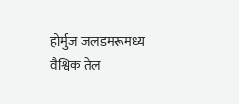होर्मुज जलडमरूमध्य वैश्विक तेल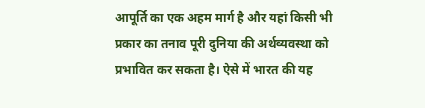आपूर्ति का एक अहम मार्ग है और यहां किसी भी प्रकार का तनाव पूरी दुनिया की अर्थव्यवस्था को प्रभावित कर सकता है। ऐसे में भारत की यह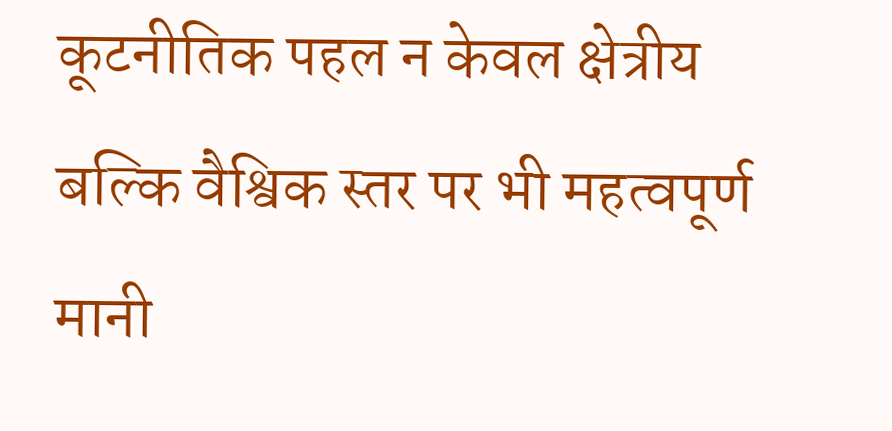कूटनीतिक पहल न केवल क्षेत्रीय बल्कि वैश्विक स्तर पर भी महत्वपूर्ण मानी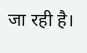जा रही है।